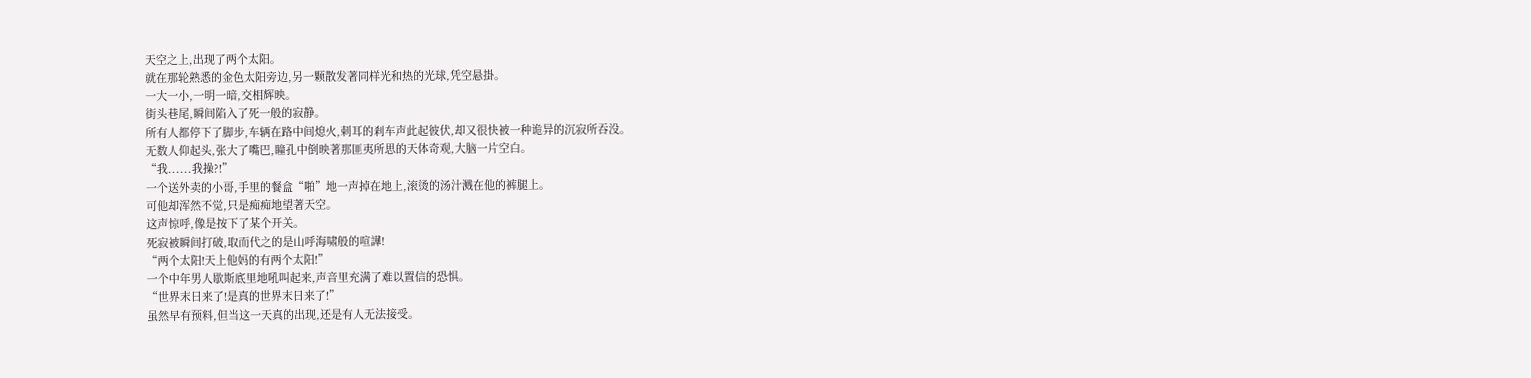天空之上,出现了两个太阳。
就在那轮熟悉的金色太阳旁边,另一颗散发著同样光和热的光球,凭空悬掛。
一大一小,一明一暗,交相辉映。
街头巷尾,瞬间陷入了死一般的寂静。
所有人都停下了脚步,车辆在路中间熄火,刺耳的剎车声此起彼伏,却又很快被一种诡异的沉寂所吞没。
无数人仰起头,张大了嘴巴,瞳孔中倒映著那匪夷所思的天体奇观,大脑一片空白。
“我......我操?!”
一个送外卖的小哥,手里的餐盒“啪”地一声掉在地上,滚烫的汤汁溅在他的裤腿上。
可他却浑然不觉,只是痴痴地望著天空。
这声惊呼,像是按下了某个开关。
死寂被瞬间打破,取而代之的是山呼海啸般的喧譁!
“两个太阳!天上他妈的有两个太阳!”
一个中年男人歇斯底里地吼叫起来,声音里充满了难以置信的恐惧。
“世界末日来了!是真的世界末日来了!”
虽然早有预料,但当这一天真的出现,还是有人无法接受。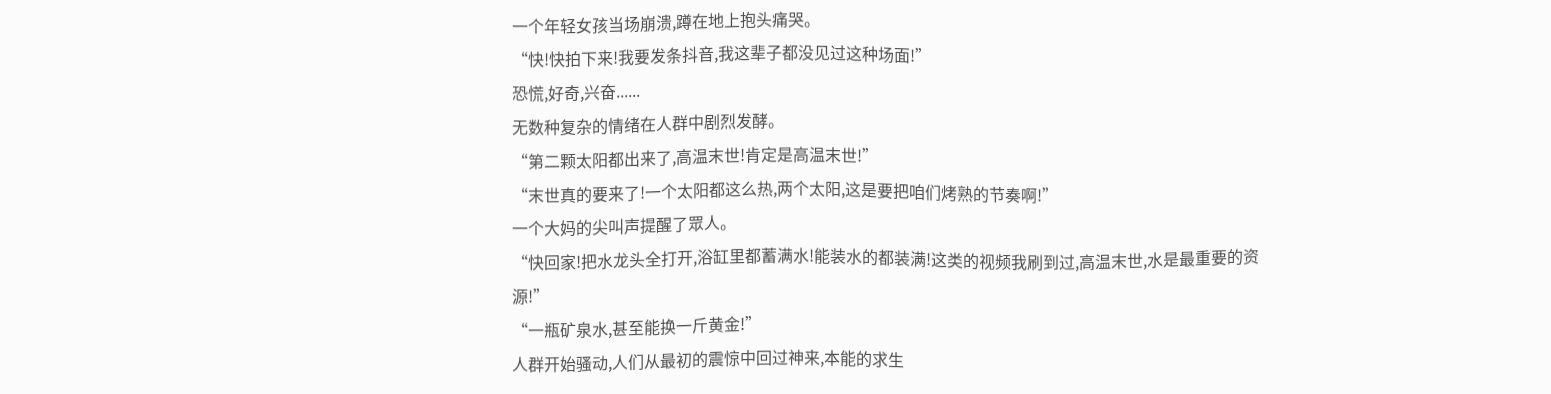一个年轻女孩当场崩溃,蹲在地上抱头痛哭。
“快!快拍下来!我要发条抖音,我这辈子都没见过这种场面!”
恐慌,好奇,兴奋......
无数种复杂的情绪在人群中剧烈发酵。
“第二颗太阳都出来了,高温末世!肯定是高温末世!”
“末世真的要来了!一个太阳都这么热,两个太阳,这是要把咱们烤熟的节奏啊!”
一个大妈的尖叫声提醒了眾人。
“快回家!把水龙头全打开,浴缸里都蓄满水!能装水的都装满!这类的视频我刷到过,高温末世,水是最重要的资源!”
“一瓶矿泉水,甚至能换一斤黄金!”
人群开始骚动,人们从最初的震惊中回过神来,本能的求生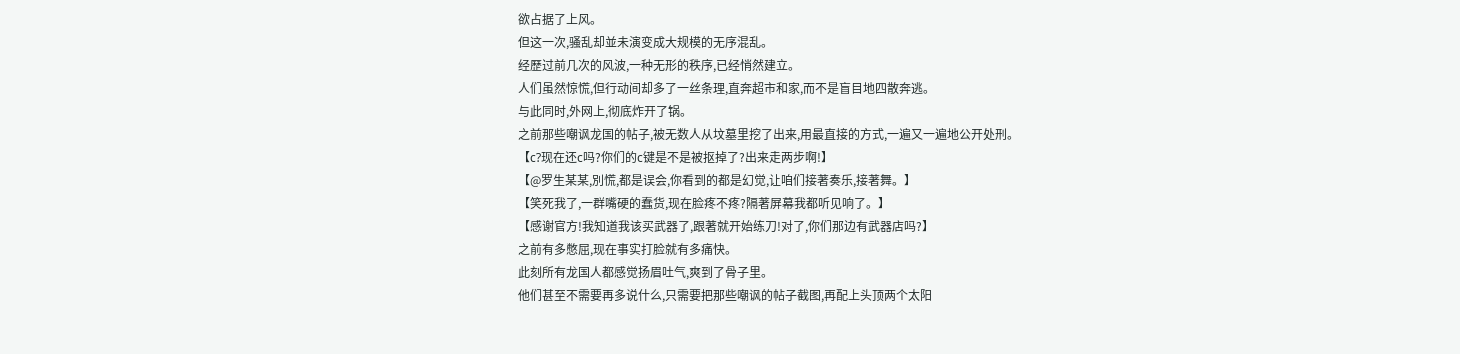欲占据了上风。
但这一次,骚乱却並未演变成大规模的无序混乱。
经歷过前几次的风波,一种无形的秩序,已经悄然建立。
人们虽然惊慌,但行动间却多了一丝条理,直奔超市和家,而不是盲目地四散奔逃。
与此同时,外网上,彻底炸开了锅。
之前那些嘲讽龙国的帖子,被无数人从坟墓里挖了出来,用最直接的方式,一遍又一遍地公开处刑。
【c?现在还c吗?你们的c键是不是被抠掉了?出来走两步啊!】
【@罗生某某,別慌,都是误会,你看到的都是幻觉,让咱们接著奏乐,接著舞。】
【笑死我了,一群嘴硬的蠢货,现在脸疼不疼?隔著屏幕我都听见响了。】
【感谢官方!我知道我该买武器了,跟著就开始练刀!对了,你们那边有武器店吗?】
之前有多憋屈,现在事实打脸就有多痛快。
此刻所有龙国人都感觉扬眉吐气,爽到了骨子里。
他们甚至不需要再多说什么,只需要把那些嘲讽的帖子截图,再配上头顶两个太阳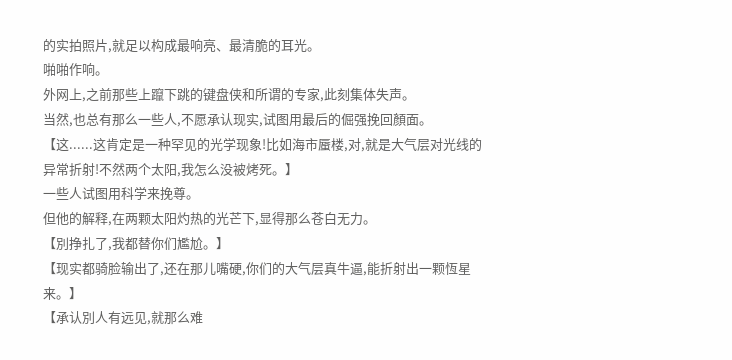的实拍照片,就足以构成最响亮、最清脆的耳光。
啪啪作响。
外网上,之前那些上躥下跳的键盘侠和所谓的专家,此刻集体失声。
当然,也总有那么一些人,不愿承认现实,试图用最后的倔强挽回顏面。
【这......这肯定是一种罕见的光学现象!比如海市蜃楼,对,就是大气层对光线的异常折射!不然两个太阳,我怎么没被烤死。】
一些人试图用科学来挽尊。
但他的解释,在两颗太阳灼热的光芒下,显得那么苍白无力。
【別挣扎了,我都替你们尷尬。】
【现实都骑脸输出了,还在那儿嘴硬,你们的大气层真牛逼,能折射出一颗恆星来。】
【承认別人有远见,就那么难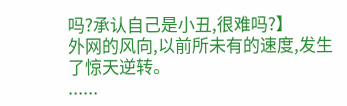吗?承认自己是小丑,很难吗?】
外网的风向,以前所未有的速度,发生了惊天逆转。
......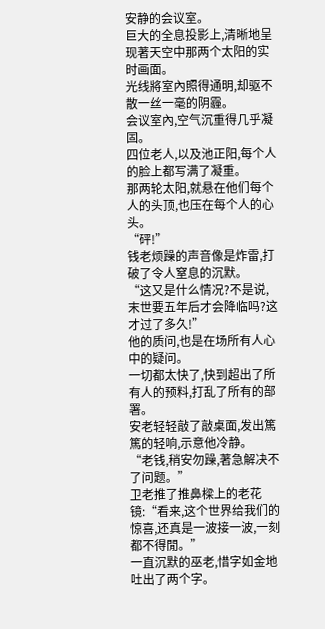安静的会议室。
巨大的全息投影上,清晰地呈现著天空中那两个太阳的实时画面。
光线將室內照得通明,却驱不散一丝一毫的阴霾。
会议室內,空气沉重得几乎凝固。
四位老人,以及池正阳,每个人的脸上都写满了凝重。
那两轮太阳,就悬在他们每个人的头顶,也压在每个人的心头。
“砰!”
钱老烦躁的声音像是炸雷,打破了令人窒息的沉默。
“这又是什么情况?不是说,末世要五年后才会降临吗?这才过了多久!”
他的质问,也是在场所有人心中的疑问。
一切都太快了,快到超出了所有人的预料,打乱了所有的部署。
安老轻轻敲了敲桌面,发出篤篤的轻响,示意他冷静。
“老钱,稍安勿躁,著急解决不了问题。”
卫老推了推鼻樑上的老花镜:“看来,这个世界给我们的惊喜,还真是一波接一波,一刻都不得閒。”
一直沉默的巫老,惜字如金地吐出了两个字。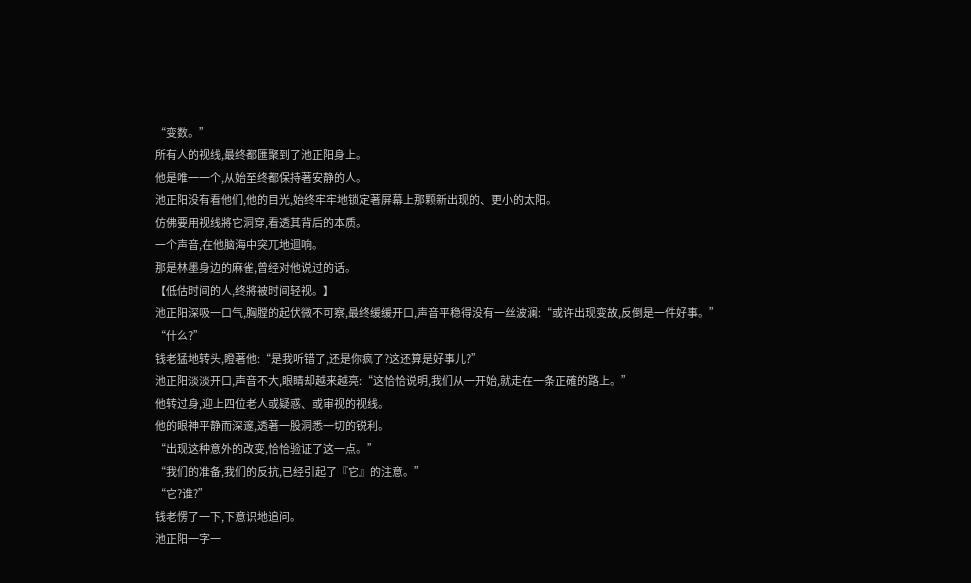“变数。”
所有人的视线,最终都匯聚到了池正阳身上。
他是唯一一个,从始至终都保持著安静的人。
池正阳没有看他们,他的目光,始终牢牢地锁定著屏幕上那颗新出现的、更小的太阳。
仿佛要用视线將它洞穿,看透其背后的本质。
一个声音,在他脑海中突兀地迴响。
那是林墨身边的麻雀,曾经对他说过的话。
【低估时间的人,终將被时间轻视。】
池正阳深吸一口气,胸膛的起伏微不可察,最终缓缓开口,声音平稳得没有一丝波澜:“或许出现变故,反倒是一件好事。”
“什么?”
钱老猛地转头,瞪著他:“是我听错了,还是你疯了?这还算是好事儿?”
池正阳淡淡开口,声音不大,眼睛却越来越亮:“这恰恰说明,我们从一开始,就走在一条正確的路上。”
他转过身,迎上四位老人或疑惑、或审视的视线。
他的眼神平静而深邃,透著一股洞悉一切的锐利。
“出现这种意外的改变,恰恰验证了这一点。”
“我们的准备,我们的反抗,已经引起了『它』的注意。”
“它?谁?”
钱老愣了一下,下意识地追问。
池正阳一字一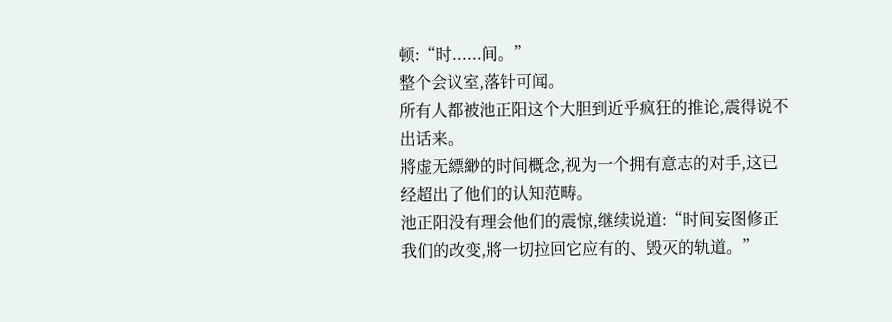顿:“时......间。”
整个会议室,落针可闻。
所有人都被池正阳这个大胆到近乎疯狂的推论,震得说不出话来。
將虚无縹緲的时间概念,视为一个拥有意志的对手,这已经超出了他们的认知范畴。
池正阳没有理会他们的震惊,继续说道:“时间妄图修正我们的改变,將一切拉回它应有的、毁灭的轨道。”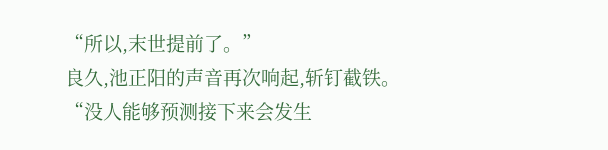“所以,末世提前了。”
良久,池正阳的声音再次响起,斩钉截铁。
“没人能够预测接下来会发生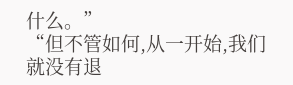什么。”
“但不管如何,从一开始,我们就没有退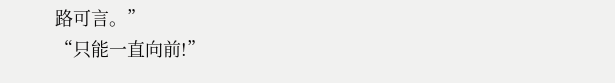路可言。”
“只能一直向前!”